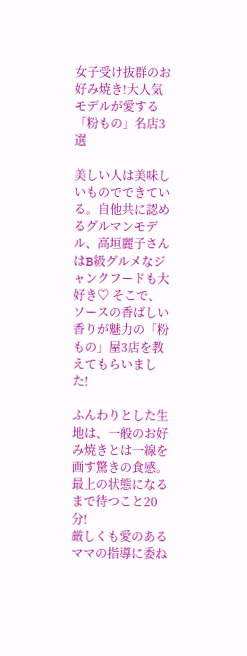女子受け抜群のお好み焼き!大人気モデルが愛する「粉もの」名店3選

美しい人は美味しいものでできている。自他共に認めるグルマンモデル、高垣麗子さんはB級グルメなジャンクフードも大好き♡ そこで、ソースの香ばしい香りが魅力の「粉もの」屋3店を教えてもらいました!

ふんわりとした生地は、一般のお好み焼きとは一線を画す驚きの食感。最上の状態になるまで待つこと20分!
厳しくも愛のあるママの指導に委ね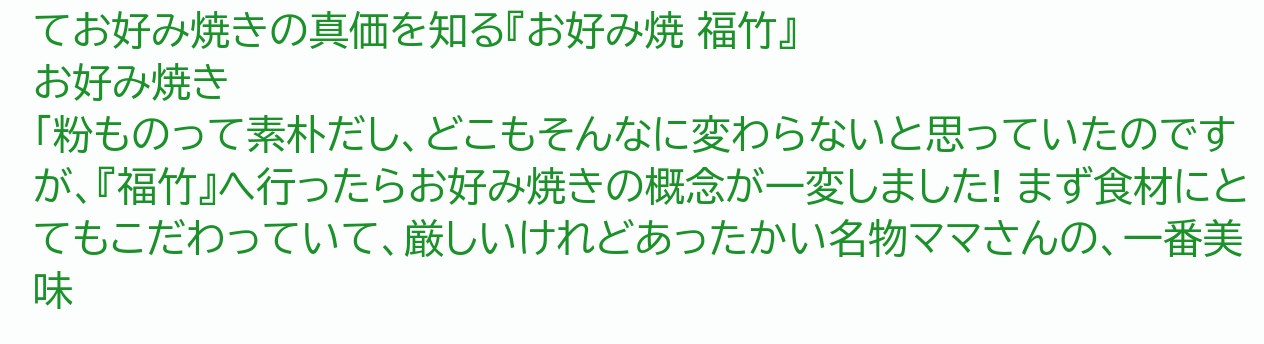てお好み焼きの真価を知る『お好み焼 福竹』
お好み焼き
「粉ものって素朴だし、どこもそんなに変わらないと思っていたのですが、『福竹』へ行ったらお好み焼きの概念が一変しました! まず食材にとてもこだわっていて、厳しいけれどあったかい名物ママさんの、一番美味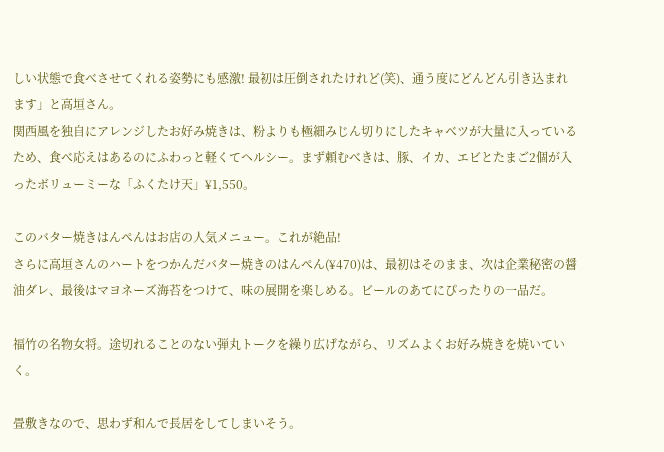しい状態で食べさせてくれる姿勢にも感激! 最初は圧倒されたけれど(笑)、通う度にどんどん引き込まれます」と高垣さん。
関西風を独自にアレンジしたお好み焼きは、粉よりも極細みじん切りにしたキャベツが大量に入っているため、食べ応えはあるのにふわっと軽くてヘルシー。まず頼むべきは、豚、イカ、エビとたまご2個が入ったボリューミーな「ふくたけ天」¥1,550。

このバター焼きはんぺんはお店の人気メニュー。これが絶品!
さらに高垣さんのハートをつかんだバター焼きのはんぺん(¥470)は、最初はそのまま、次は企業秘密の醤油ダレ、最後はマヨネーズ海苔をつけて、味の展開を楽しめる。ビールのあてにぴったりの一品だ。

福竹の名物女将。途切れることのない弾丸トークを繰り広げながら、リズムよくお好み焼きを焼いていく。

畳敷きなので、思わず和んで長居をしてしまいそう。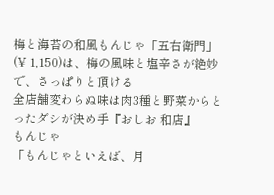梅と海苔の和風もんじゃ「五右衛門」(¥ 1,150)は、梅の風味と塩辛さが絶妙で、さっぱりと頂ける
全店舗変わらぬ味は肉3種と野菜からとったダシが決め手『おしお 和店』
もんじゃ
「もんじゃといえば、月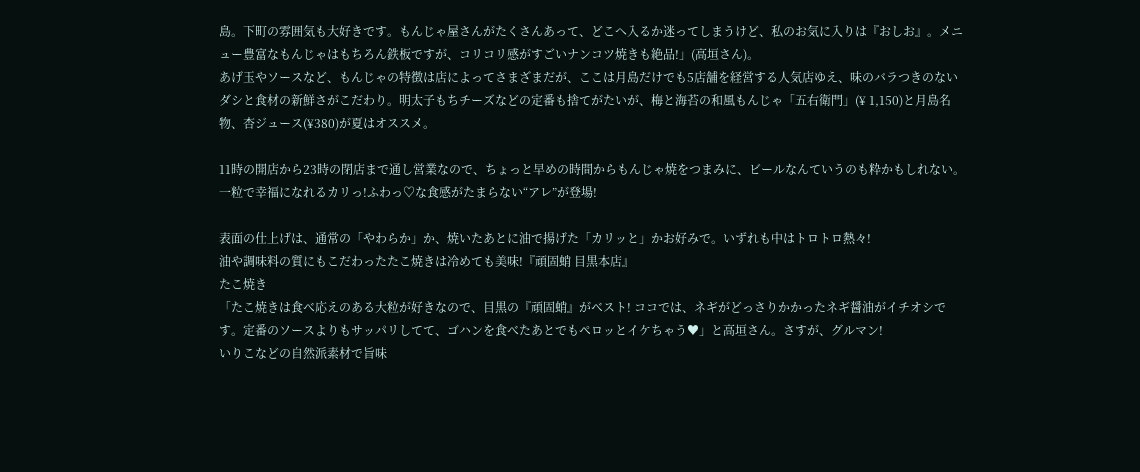島。下町の雰囲気も大好きです。もんじゃ屋さんがたくさんあって、どこへ入るか迷ってしまうけど、私のお気に入りは『おしお』。メニュー豊富なもんじゃはもちろん鉄板ですが、コリコリ感がすごいナンコツ焼きも絶品!」(高垣さん)。
あげ玉やソースなど、もんじゃの特徴は店によってさまざまだが、ここは月島だけでも5店舗を経営する人気店ゆえ、味のバラつきのないダシと食材の新鮮さがこだわり。明太子もちチーズなどの定番も捨てがたいが、梅と海苔の和風もんじゃ「五右衛門」(¥ 1,150)と月島名物、杏ジュース(¥380)が夏はオススメ。

11時の開店から23時の閉店まで通し営業なので、ちょっと早めの時間からもんじゃ焼をつまみに、ビールなんていうのも粋かもしれない。
一粒で幸福になれるカリっ!ふわっ♡な食感がたまらない“アレ”が登場!

表面の仕上げは、通常の「やわらか」か、焼いたあとに油で揚げた「カリッと」かお好みで。いずれも中はトロトロ熱々!
油や調味料の質にもこだわったたこ焼きは冷めても美味!『頑固蛸 目黒本店』
たこ焼き
「たこ焼きは食べ応えのある大粒が好きなので、目黒の『頑固蛸』がベスト! ココでは、ネギがどっさりかかったネギ醤油がイチオシです。定番のソースよりもサッパリしてて、ゴハンを食べたあとでもペロッとイケちゃう♥」と高垣さん。さすが、グルマン!
いりこなどの自然派素材で旨味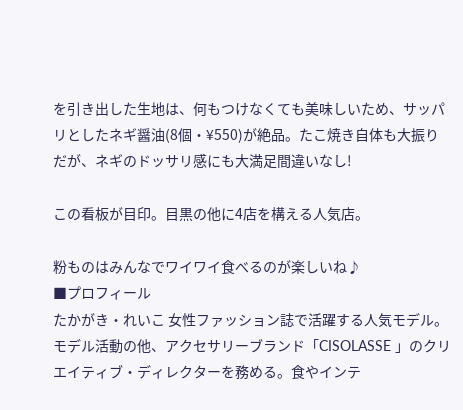を引き出した生地は、何もつけなくても美味しいため、サッパリとしたネギ醤油(8個・¥550)が絶品。たこ焼き自体も大振りだが、ネギのドッサリ感にも大満足間違いなし!

この看板が目印。目黒の他に4店を構える人気店。

粉ものはみんなでワイワイ食べるのが楽しいね♪
■プロフィール
たかがき・れいこ 女性ファッション誌で活躍する人気モデル。モデル活動の他、アクセサリーブランド「CISOLASSE 」のクリエイティブ・ディレクターを務める。食やインテ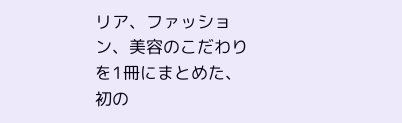リア、ファッション、美容のこだわりを1冊にまとめた、初の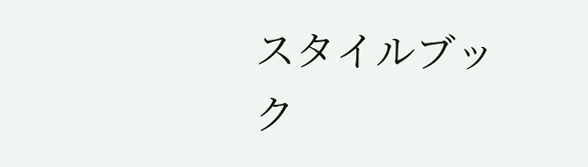スタイルブック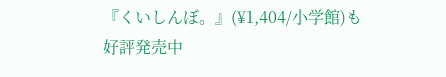『くいしんぼ。』(¥1,404/小学館)も好評発売中